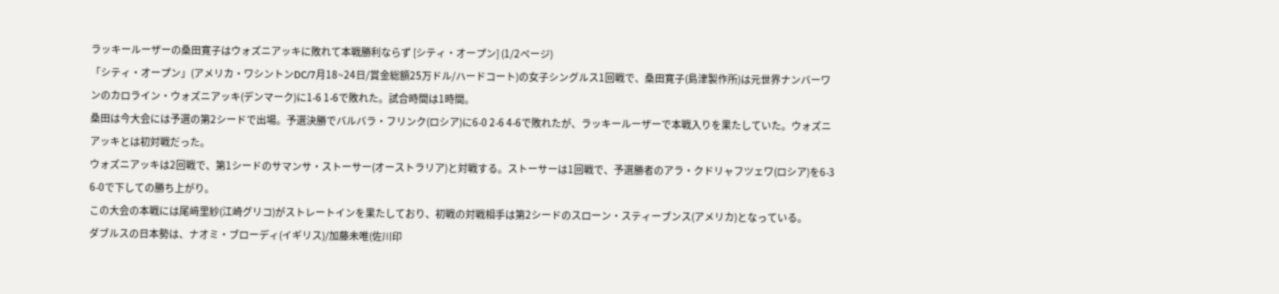ラッキールーザーの桑田寛子はウォズニアッキに敗れて本戦勝利ならず [シティ・オープン] (1/2ページ)
「シティ・オープン」(アメリカ・ワシントンDC/7月18~24日/賞金総額25万ドル/ハードコート)の女子シングルス1回戦で、桑田寛子(島津製作所)は元世界ナンバーワンのカロライン・ウォズニアッキ(デンマーク)に1-6 1-6で敗れた。試合時間は1時間。
桑田は今大会には予選の第2シードで出場。予選決勝でバルバラ・フリンク(ロシア)に6-0 2-6 4-6で敗れたが、ラッキールーザーで本戦入りを果たしていた。ウォズニアッキとは初対戦だった。
ウォズニアッキは2回戦で、第1シードのサマンサ・ストーサー(オーストラリア)と対戦する。ストーサーは1回戦で、予選勝者のアラ・クドリャフツェワ(ロシア)を6-3 6-0で下しての勝ち上がり。
この大会の本戦には尾﨑里紗(江崎グリコ)がストレートインを果たしており、初戦の対戦相手は第2シードのスローン・スティーブンス(アメリカ)となっている。
ダブルスの日本勢は、ナオミ・ブローディ(イギリス)/加藤未唯(佐川印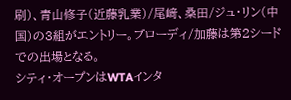刷)、青山修子(近藤乳業)/尾﨑、桑田/ジュ・リン(中国)の3組がエントリー。ブローディ/加藤は第2シードでの出場となる。
シティ・オープンはWTAインタ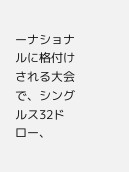ーナショナルに格付けされる大会で、シングルス32ドロー、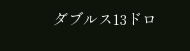ダブルス13ドロ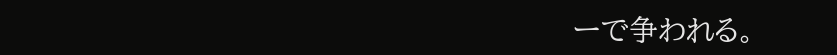ーで争われる。